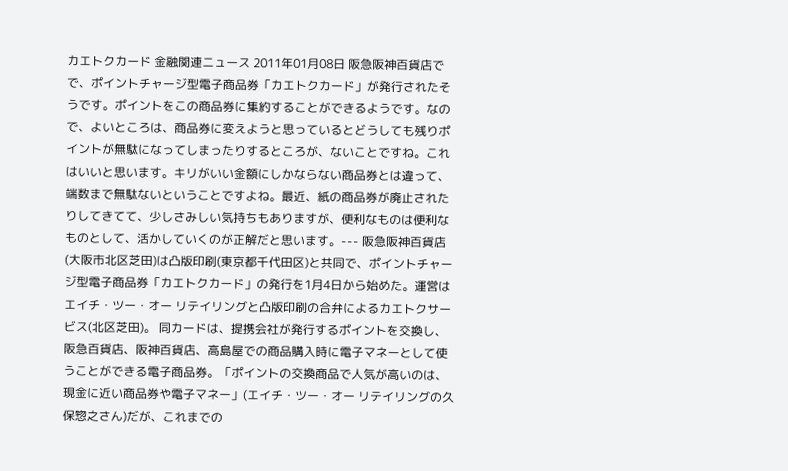カエトクカード 金融関連ニュース 2011年01月08日 阪急阪神百貨店でで、ポイントチャージ型電子商品券「カエトクカード」が発行されたそうです。ポイントをこの商品券に集約することができるようです。なので、よいところは、商品券に変えようと思っているとどうしても残りポイントが無駄になってしまったりするところが、ないことですね。これはいいと思います。キリがいい金額にしかならない商品券とは違って、端数まで無駄ないということですよね。最近、紙の商品券が廃止されたりしてきてて、少しさみしい気持ちもありますが、便利なものは便利なものとして、活かしていくのが正解だと思います。--- 阪急阪神百貨店(大阪市北区芝田)は凸版印刷(東京都千代田区)と共同で、ポイントチャージ型電子商品券「カエトクカード」の発行を1月4日から始めた。運営はエイチ・ツー・オー リテイリングと凸版印刷の合弁によるカエトクサービス(北区芝田)。 同カードは、提携会社が発行するポイントを交換し、阪急百貨店、阪神百貨店、高島屋での商品購入時に電子マネーとして使うことができる電子商品券。「ポイントの交換商品で人気が高いのは、現金に近い商品券や電子マネー」(エイチ・ツー・オー リテイリングの久保惣之さん)だが、これまでの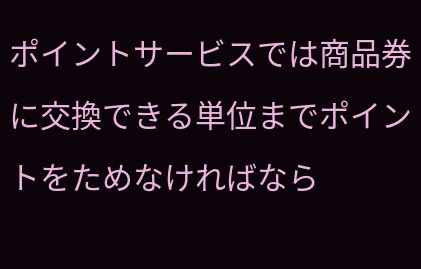ポイントサービスでは商品券に交換できる単位までポイントをためなければなら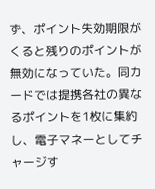ず、ポイント失効期限がくると残りのポイントが無効になっていた。同カードでは提携各社の異なるポイントを1枚に集約し、電子マネーとしてチャージす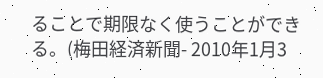ることで期限なく使うことができる。(梅田経済新聞- 2010年1月3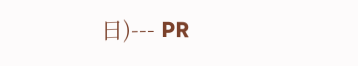日)--- PR